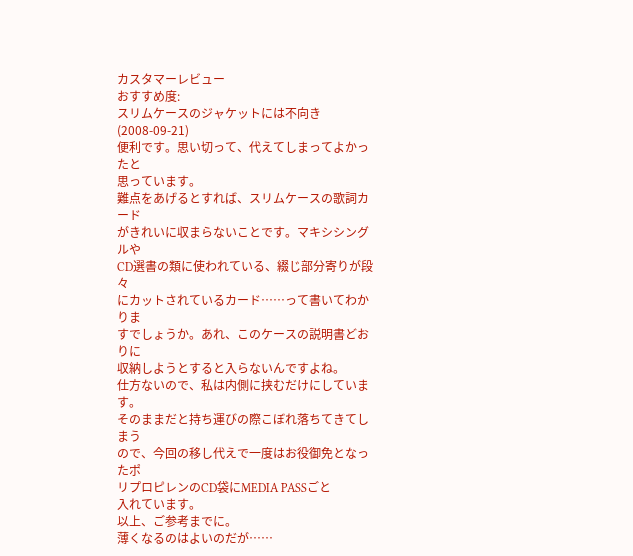カスタマーレビュー
おすすめ度:
スリムケースのジャケットには不向き
(2008-09-21)
便利です。思い切って、代えてしまってよかったと
思っています。
難点をあげるとすれば、スリムケースの歌詞カード
がきれいに収まらないことです。マキシシングルや
CD選書の類に使われている、綴じ部分寄りが段々
にカットされているカード……って書いてわかりま
すでしょうか。あれ、このケースの説明書どおりに
収納しようとすると入らないんですよね。
仕方ないので、私は内側に挟むだけにしています。
そのままだと持ち運びの際こぼれ落ちてきてしまう
ので、今回の移し代えで一度はお役御免となったポ
リプロピレンのCD袋にMEDIA PASSごと
入れています。
以上、ご参考までに。
薄くなるのはよいのだが……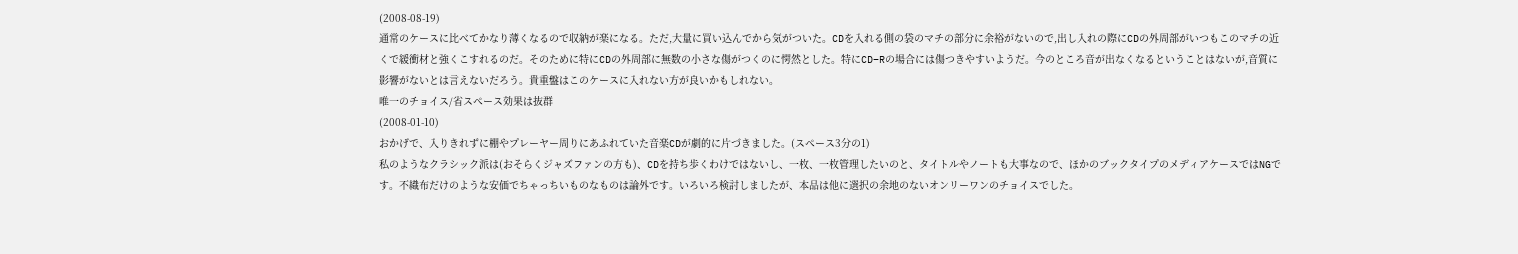(2008-08-19)
通常のケースに比べてかなり薄くなるので収納が楽になる。ただ,大量に買い込んでから気がついた。CDを入れる側の袋のマチの部分に余裕がないので,出し入れの際にCDの外周部がいつもこのマチの近くで緩衝材と強くこすれるのだ。そのために特にCDの外周部に無数の小さな傷がつくのに愕然とした。特にCD−Rの場合には傷つきやすいようだ。今のところ音が出なくなるということはないが,音質に影響がないとは言えないだろう。貴重盤はこのケースに入れない方が良いかもしれない。
唯一のチョイス/省スペース効果は抜群
(2008-01-10)
おかげで、入りきれずに棚やプレーヤー周りにあふれていた音楽CDが劇的に片づきました。(スペース3分の1)
私のようなクラシック派は(おそらくジャズファンの方も)、CDを持ち歩くわけではないし、一枚、一枚管理したいのと、タイトルやノートも大事なので、ほかのブックタイプのメディアケースではNGです。不織布だけのような安価でちゃっちいものなものは論外です。いろいろ検討しましたが、本品は他に選択の余地のないオンリーワンのチョイスでした。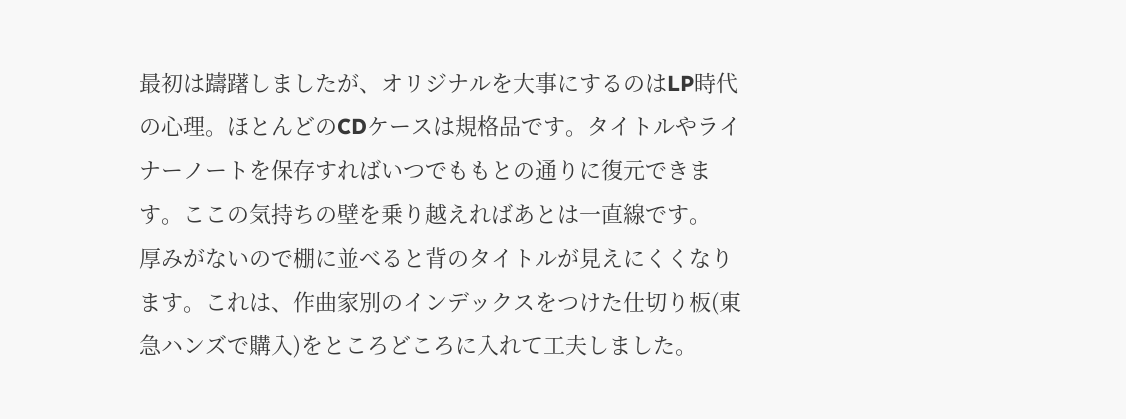最初は躊躇しましたが、オリジナルを大事にするのはLP時代の心理。ほとんどのCDケースは規格品です。タイトルやライナーノートを保存すればいつでももとの通りに復元できます。ここの気持ちの壁を乗り越えればあとは一直線です。
厚みがないので棚に並べると背のタイトルが見えにくくなります。これは、作曲家別のインデックスをつけた仕切り板(東急ハンズで購入)をところどころに入れて工夫しました。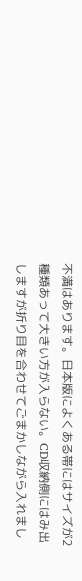不満はあります。日本版によくある帯にはサイズが2種類あって大きい方が入らない。CD収納側にはみ出しますが折り目を合わせてごまかしながら入れまし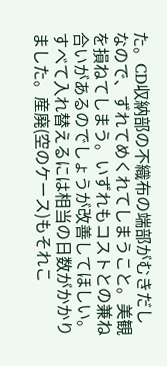た。CD収納部の不織布の端部がむきだしなので、ずれてめくれてしまうこと。美観を損ねてしまう。いずれもコストとの兼ね合いがあるのでしょうが改善してほしい。
すべて入れ替えるには相当の日数がかかりました。産廃(空のケース)もそれこ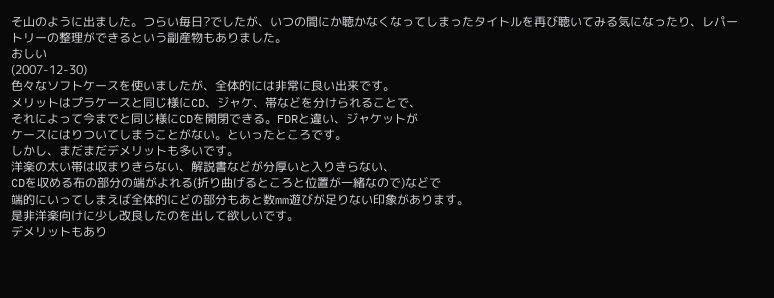そ山のように出ました。つらい毎日?でしたが、いつの間にか聴かなくなってしまったタイトルを再び聴いてみる気になったり、レパートリーの整理ができるという副産物もありました。
おしい
(2007-12-30)
色々なソフトケースを使いましたが、全体的には非常に良い出来です。
メリットはプラケースと同じ様にCD、ジャケ、帯などを分けられることで、
それによって今までと同じ様にCDを開閉できる。FDRと違い、ジャケットが
ケースにはりついてしまうことがない。といったところです。
しかし、まだまだデメリットも多いです。
洋楽の太い帯は収まりきらない、解説書などが分厚いと入りきらない、
CDを収める布の部分の端がよれる(折り曲げるところと位置が一緒なので)などで
端的にいってしまえば全体的にどの部分もあと数mm遊びが足りない印象があります。
是非洋楽向けに少し改良したのを出して欲しいです。
デメリットもあり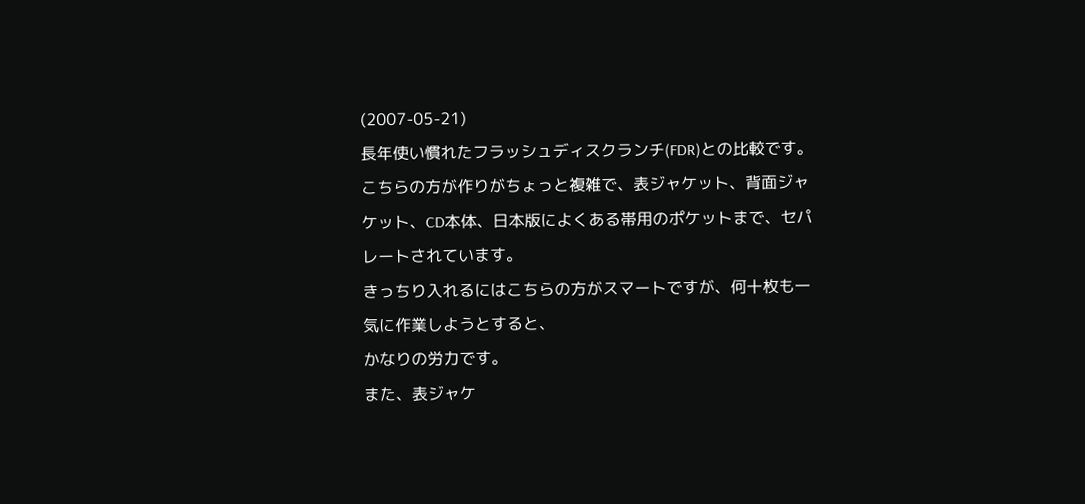(2007-05-21)
長年使い慣れたフラッシュディスクランチ(FDR)との比較です。
こちらの方が作りがちょっと複雑で、表ジャケット、背面ジャケット、CD本体、日本版によくある帯用のポケットまで、セパレートされています。
きっちり入れるにはこちらの方がスマートですが、何十枚も一気に作業しようとすると、
かなりの労力です。
また、表ジャケ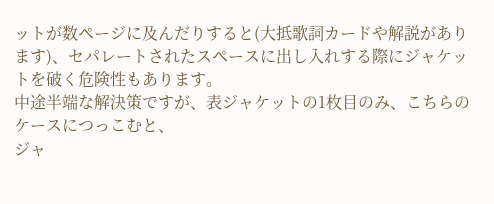ットが数ページに及んだりすると(大抵歌詞カードや解説があります)、セパレートされたスペースに出し入れする際にジャケットを破く危険性もあります。
中途半端な解決策ですが、表ジャケットの1枚目のみ、こちらのケースにつっこむと、
ジャ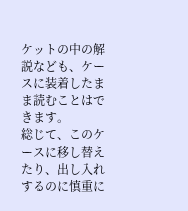ケットの中の解説なども、ケースに装着したまま読むことはできます。
総じて、このケースに移し替えたり、出し入れするのに慎重に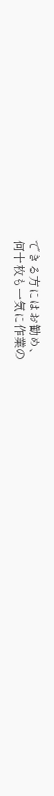できる方にはお勧め、
何十枚も一気に作業の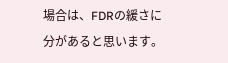場合は、FDRの緩さに分があると思います。